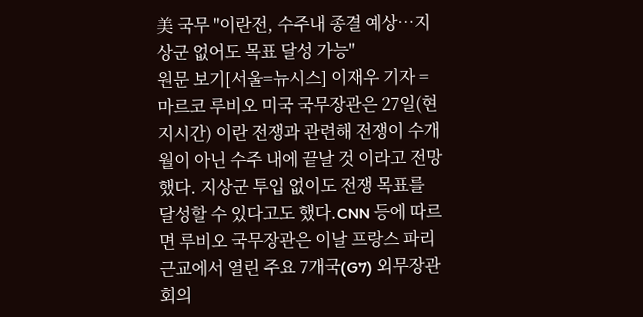美 국무 "이란전, 수주내 종결 예상…지상군 없어도 목표 달성 가능"
원문 보기[서울=뉴시스] 이재우 기자 = 마르코 루비오 미국 국무장관은 27일(현지시간) 이란 전쟁과 관련해 전쟁이 수개월이 아닌 수주 내에 끝날 것 이라고 전망했다. 지상군 투입 없이도 전쟁 목표를 달성할 수 있다고도 했다.CNN 등에 따르면 루비오 국무장관은 이날 프랑스 파리 근교에서 열린 주요 7개국(G7) 외무장관 회의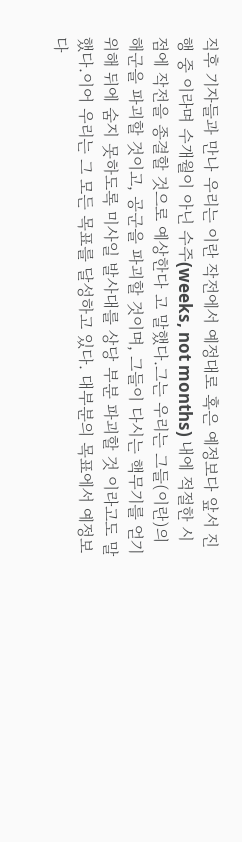직후 기자들과 만나 우리는 이란 작전에서 예정대로 혹은 예정보다 앞서 진행 중 이라며 수개월이 아닌 수주(weeks, not months) 내에 적절한 시점에 작전을 종결할 것으로 예상한다 고 말했다.그는 우리는 그들(이란)의 해군을 파괴할 것이고, 공군을 파괴할 것이며, 그들이 다시는 핵무기를 얻기 위해 뒤에 숨지 못하도록 미사일 발사대를 상당 부분 파괴할 것 이라고도 말했다.이어 우리는 그 모든 목표를 달성하고 있다. 대부분의 목표에서 예정보다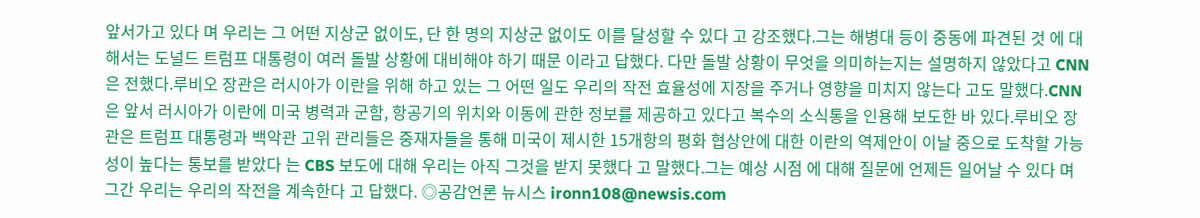앞서가고 있다 며 우리는 그 어떤 지상군 없이도, 단 한 명의 지상군 없이도 이를 달성할 수 있다 고 강조했다.그는 해병대 등이 중동에 파견된 것 에 대해서는 도널드 트럼프 대통령이 여러 돌발 상황에 대비해야 하기 때문 이라고 답했다. 다만 돌발 상황이 무엇을 의미하는지는 설명하지 않았다고 CNN은 전했다.루비오 장관은 러시아가 이란을 위해 하고 있는 그 어떤 일도 우리의 작전 효율성에 지장을 주거나 영향을 미치지 않는다 고도 말했다.CNN은 앞서 러시아가 이란에 미국 병력과 군함, 항공기의 위치와 이동에 관한 정보를 제공하고 있다고 복수의 소식통을 인용해 보도한 바 있다.루비오 장관은 트럼프 대통령과 백악관 고위 관리들은 중재자들을 통해 미국이 제시한 15개항의 평화 협상안에 대한 이란의 역제안이 이날 중으로 도착할 가능성이 높다는 통보를 받았다 는 CBS 보도에 대해 우리는 아직 그것을 받지 못했다 고 말했다.그는 예상 시점 에 대해 질문에 언제든 일어날 수 있다 며 그간 우리는 우리의 작전을 계속한다 고 답했다. ◎공감언론 뉴시스 ironn108@newsis.com